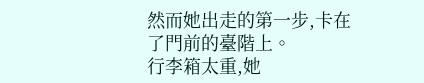然而她出走的第一步,卡在了門前的臺階上。
行李箱太重,她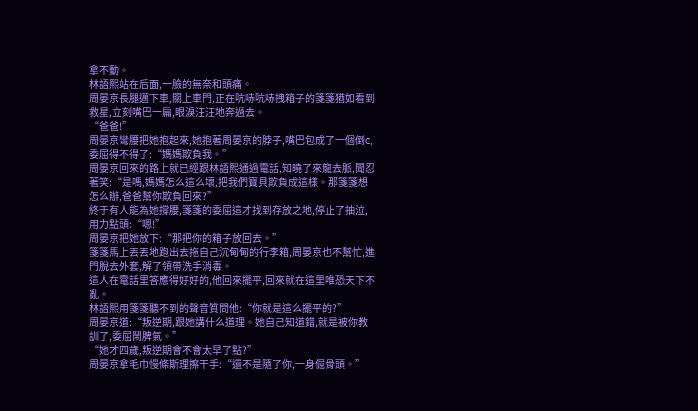拿不動。
林語熙站在后面,一臉的無奈和頭痛。
周晏京長腿邁下車,關上車門,正在吭哧吭哧拽箱子的箋箋猶如看到救星,立刻嘴巴一扁,眼淚汪汪地奔過去。
“爸爸!”
周晏京彎腰把她抱起來,她抱著周晏京的脖子,嘴巴包成了一個倒c,委屈得不得了:“媽媽欺負我。”
周晏京回來的路上就已經跟林語熙通過電話,知曉了來龍去脈,聞忍著笑:“是嗎,媽媽怎么這么壞,把我們寶貝欺負成這樣。那箋箋想怎么辦,爸爸幫你欺負回來?”
終于有人能為她撐腰,箋箋的委屈這才找到存放之地,停止了抽泣,用力點頭:“嗯!”
周晏京把她放下:“那把你的箱子放回去。”
箋箋馬上丟丟地跑出去拖自己沉甸甸的行李箱,周晏京也不幫忙,進門脫去外套,解了領帶洗手消毒。
這人在電話里答應得好好的,他回來擺平,回來就在這里唯恐天下不亂。
林語熙用箋箋聽不到的聲音質問他:“你就是這么擺平的?”
周晏京道:“叛逆期,跟她講什么道理。她自己知道錯,就是被你教訓了,委屈鬧脾氣。”
“她才四歲,叛逆期會不會太早了點?”
周晏京拿毛巾慢條斯理擦干手:“還不是隨了你,一身倔骨頭。”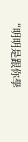“明明是跟你學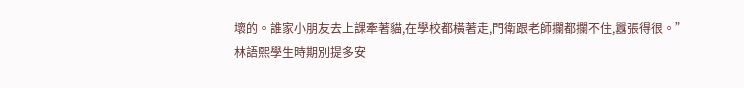壞的。誰家小朋友去上課牽著貓,在學校都橫著走,門衛跟老師攔都攔不住,囂張得很。”
林語熙學生時期別提多安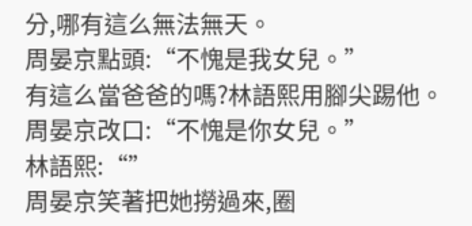分,哪有這么無法無天。
周晏京點頭:“不愧是我女兒。”
有這么當爸爸的嗎?林語熙用腳尖踢他。
周晏京改口:“不愧是你女兒。”
林語熙:“”
周晏京笑著把她撈過來,圈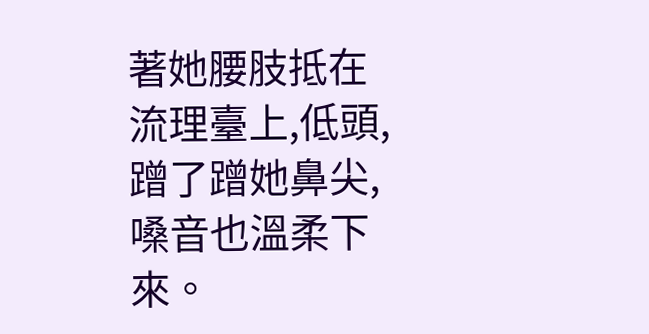著她腰肢抵在流理臺上,低頭,蹭了蹭她鼻尖,嗓音也溫柔下來。